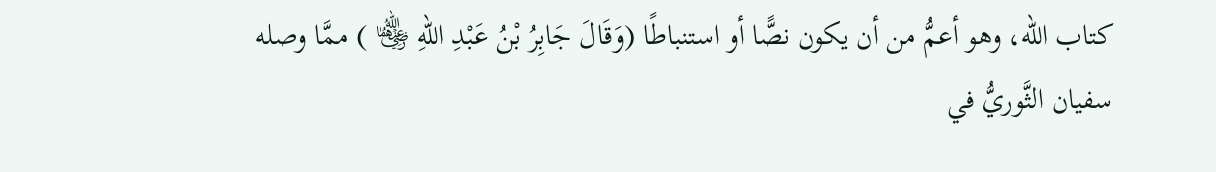كتاب الله، وهو أعمُّ من أن يكون نصًّا أو استنباطًا (وَقَالَ جَابِرُ بْنُ عَبْدِ اللهِ ﵄ ) ممَّا وصله سفيان الثَّوريُّ في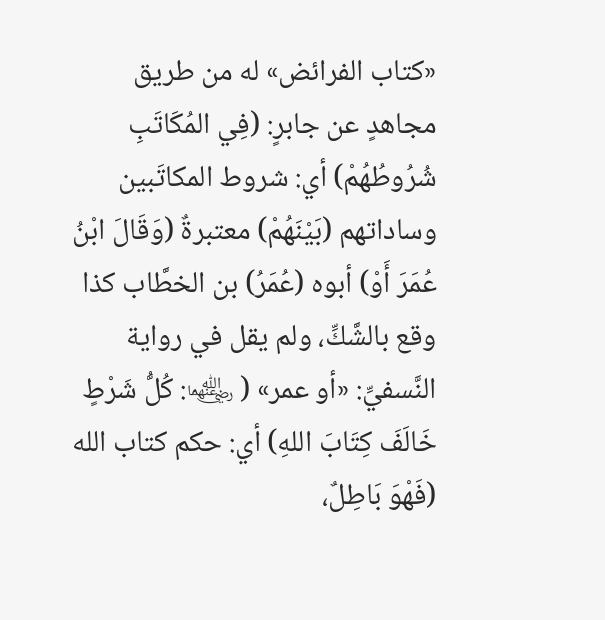«كتاب الفرائض» له من طريق مجاهدٍ عن جابرٍ: (فِي المُكَاتَبِ شُرُوطُهُمْ) أي: شروط المكاتَبين وساداتهم (بَيْنَهُمْ) معتبرةٌ (وَقَالَ ابْنُ عُمَرَ أَوْ) أبوه (عُمَرُ) بن الخطَّاب كذا وقع بالشَّكِّ، ولم يقل في رواية النَّسفيِّ: «أو عمر» ( ﵄: كُلُّ شَرْطٍ خَالَفَ كِتَابَ اللهِ) أي: حكم كتاب الله (فَهْوَ بَاطِلٌ،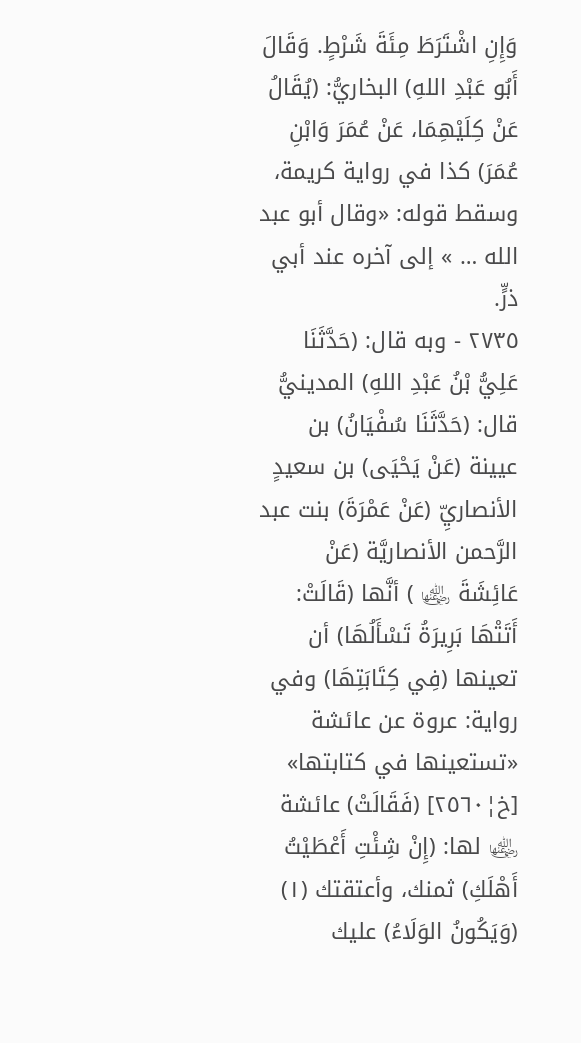وَإِنِ اشْتَرَطَ مِئَةَ شَرْطٍ. وَقَالَ أَبُو عَبْدِ اللهِ) البخاريُّ: (يُقَالُ عَنْ كِلَيْهِمَا، عَنْ عُمَرَ وَابْنِ عُمَرَ) كذا في رواية كريمة، وسقط قوله: «وقال أبو عبد الله … » إلى آخره عند أبي ذرٍّ.
٢٧٣٥ - وبه قال: (حَدَّثَنَا عَلِيُّ بْنُ عَبْدِ اللهِ) المدينيُّ قال: (حَدَّثَنَا سُفْيَانُ) بن عيينة (عَنْ يَحْيَى) بن سعيدٍ الأنصاريِّ (عَنْ عَمْرَةَ) بنت عبد الرَّحمن الأنصاريَّة (عَنْ عَائِشَةَ ﵂ ) أنَّها (قَالَتْ: أَتَتْهَا بَرِيرَةُ تَسْأَلُهَا) أن تعينها (فِي كِتَابَتِهَا) وفي رواية: عروة عن عائشة «تستعينها في كتابتها» [خ¦٢٥٦٠] (فَقَالَتْ) عائشة ﵂ لها: (إِنْ شِئْتِ أَعْطَيْتُ أَهْلَكِ) ثمنك، وأعتقتك (١) (وَيَكُونُ الوَلَاءُ) عليك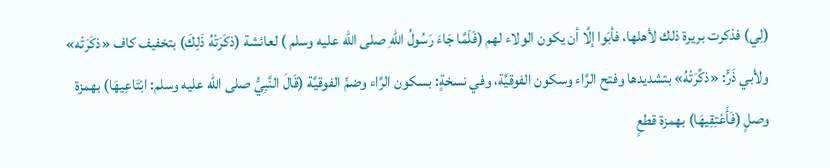(لِي) فذكرت بريرة ذلك لأهلها، فأبَوا إلَّا أن يكون الولاء لهم (فَلَمَّا جَاءَ رَسُولُ اللهِ صلى الله عليه وسلم ) لعائشة (ذكَرَتْهُ ذَلِكَ) بتخفيف كاف «ذكَرَتْه» ولأبي ذَرٍّ: «ذكَّرَتْهُ» بتشديدها وفتح الرَّاء وسكون الفوقيَّة، وفي نسخةٍ: بسكون الرَّاء وضمِّ الفوقيَّة (قَالَ النَّبِيُّ صلى الله عليه وسلم: ابْتَاعِيهَا) بهمزة وصلٍ (فَأَعْتِقِيهَا) بهمزة قطعٍ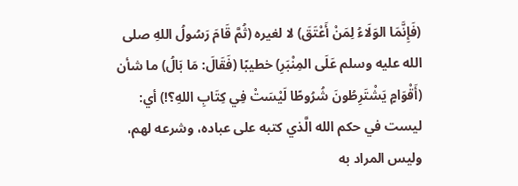(فَإِنَّمَا الوَلَاءُ لِمَنْ أَعْتَقَ) لا لغيره (ثُمَّ قَامَ رَسُولُ اللهِ صلى الله عليه وسلم عَلَى المِنْبَرِ) خطيبًا (فَقَالَ: مَا بَالُ) ما شأن (أَقْوَامٍ يَشْتَرِطُونَ شُرُوطًا لَيْسَتْ فِي كِتَابِ اللهِ؟!) أي: ليست في حكم الله الَّذي كتبه على عباده، وشرعه لهم، وليس المراد به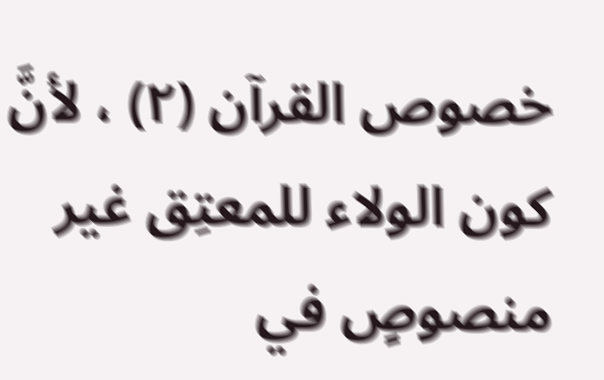خصوص القرآن (٢) ، لأنَّ كون الولاء للمعتِق غير منصوصٍ في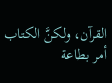القرآن، ولكنَّ الكتاب أمر بطاعة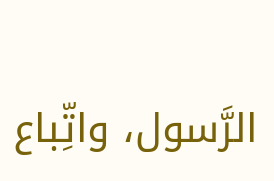الرَّسول، واتِّباع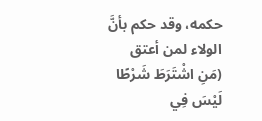حكمه، وقد حكم بأنَّ الولاء لمن أعتق (مَنِ اشْتَرَطَ شَرْطًا لَيْسَ فِي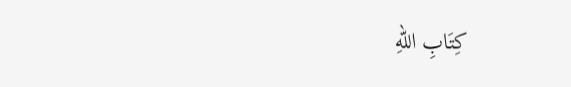كِتَابِ اللهِ